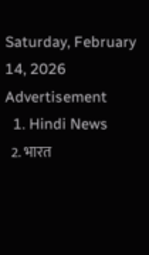Saturday, February 14, 2026
Advertisement
  1. Hindi News
  2. भारत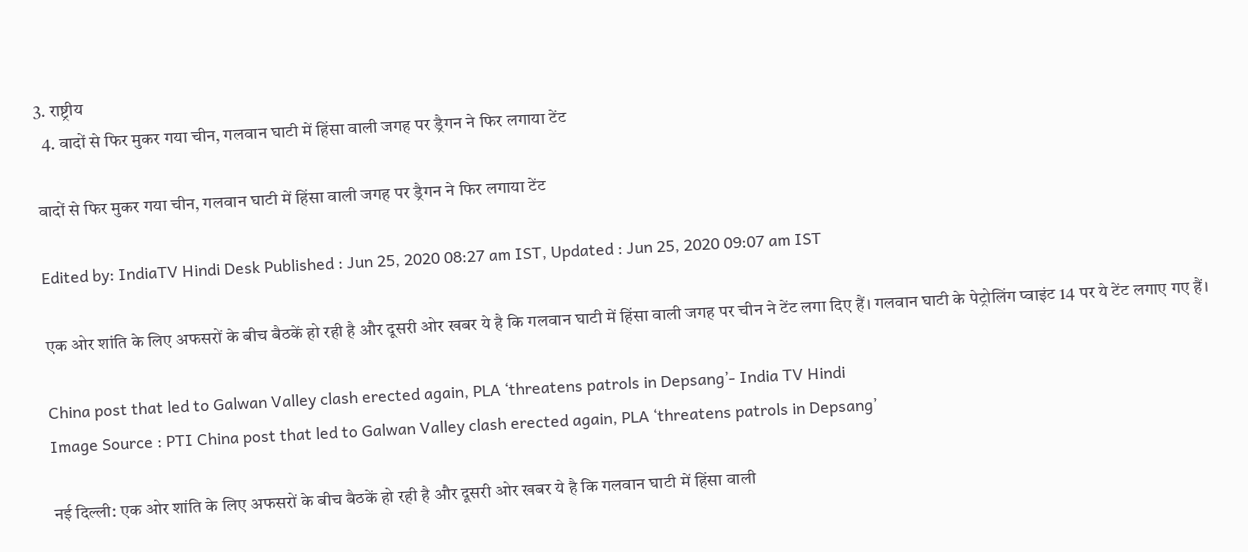3. राष्ट्रीय
  4. वादों से फिर मुकर गया चीन, गलवान घाटी में हिंसा वाली जगह पर ड्रैगन ने फिर लगाया टेंट

वादों से फिर मुकर गया चीन, गलवान घाटी में हिंसा वाली जगह पर ड्रैगन ने फिर लगाया टेंट

Edited by: IndiaTV Hindi Desk Published : Jun 25, 2020 08:27 am IST, Updated : Jun 25, 2020 09:07 am IST

एक ओर शांति के लिए अफसरों के बीच बैठकें हो रही है और दूसरी ओर खबर ये है कि गलवान घाटी में हिंसा वाली जगह पर चीन ने टेंट लगा दिए हैं। गलवान घाटी के पेट्रोलिंग प्वाइंट 14 पर ये टेंट लगाए गए हैं।

China post that led to Galwan Valley clash erected again, PLA ‘threatens patrols in Depsang’- India TV Hindi
Image Source : PTI China post that led to Galwan Valley clash erected again, PLA ‘threatens patrols in Depsang’

नई दिल्ली: एक ओर शांति के लिए अफसरों के बीच बैठकें हो रही है और दूसरी ओर खबर ये है कि गलवान घाटी में हिंसा वाली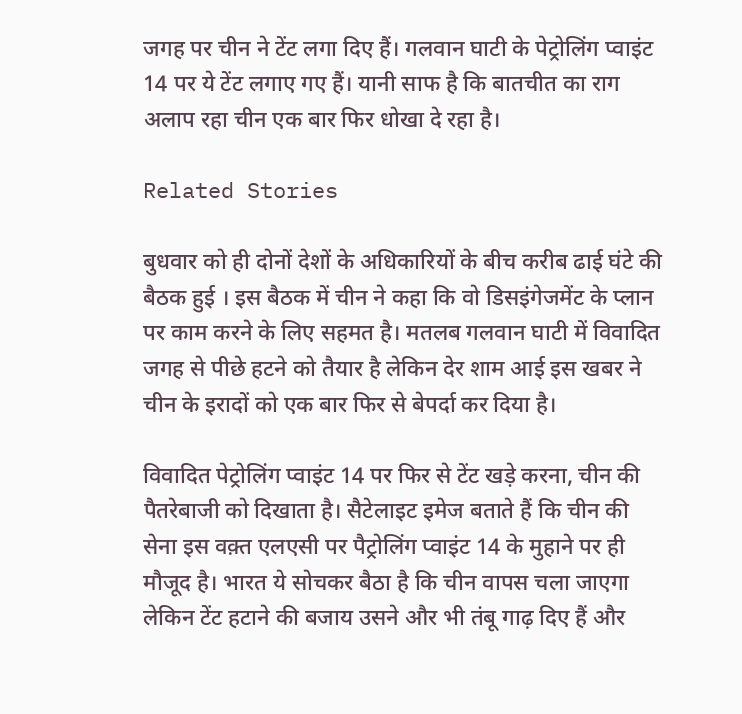जगह पर चीन ने टेंट लगा दिए हैं। गलवान घाटी के पेट्रोलिंग प्वाइंट 14 पर ये टेंट लगाए गए हैं। यानी साफ है कि बातचीत का राग अलाप रहा चीन एक बार फिर धोखा दे रहा है।

Related Stories

बुधवार को ही दोनों देशों के अधिकारियों के बीच करीब ढाई घंटे की बैठक हुई । इस बैठक में चीन ने कहा कि वो डिसइंगेजमेंट के प्लान पर काम करने के लिए सहमत है। मतलब गलवान घाटी में विवादित जगह से पीछे हटने को तैयार है लेकिन देर शाम आई इस खबर ने चीन के इरादों को एक बार फिर से बेपर्दा कर दिया है।

विवादित पेट्रोलिंग प्वाइंट 14 पर फिर से टेंट खड़े करना, चीन की पैतरेबाजी को दिखाता है। सैटेलाइट इमेज बताते हैं कि चीन की सेना इस वक़्त एलएसी पर पैट्रोलिंग प्वाइंट 14 के मुहाने पर ही मौजूद है। भारत ये सोचकर बैठा है कि चीन वापस चला जाएगा लेकिन टेंट हटाने की बजाय उसने और भी तंबू गाढ़ दिए हैं और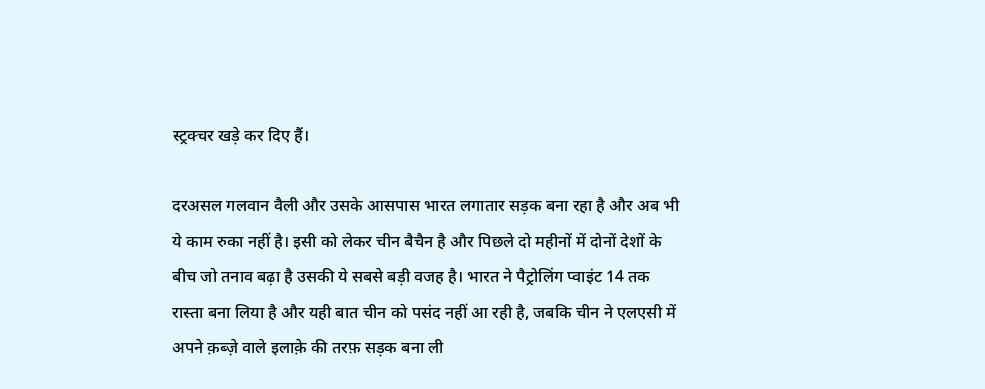स्ट्रक्चर खड़े कर दिए हैं।

दरअसल गलवान वैली और उसके आसपास भारत लगातार सड़क बना रहा है और अब भी ये काम रुका नहीं है। इसी को लेकर चीन बैचैन है और पिछले दो महीनों में दोनों देशों के बीच जो तनाव बढ़ा है उसकी ये सबसे बड़ी वजह है। भारत ने पैट्रोलिंग प्वाइंट 14 तक रास्ता बना लिया है और यही बात चीन को पसंद नहीं आ रही है, जबकि चीन ने एलएसी में अपने क़ब्ज़े वाले इलाक़े की तरफ़ सड़क बना ली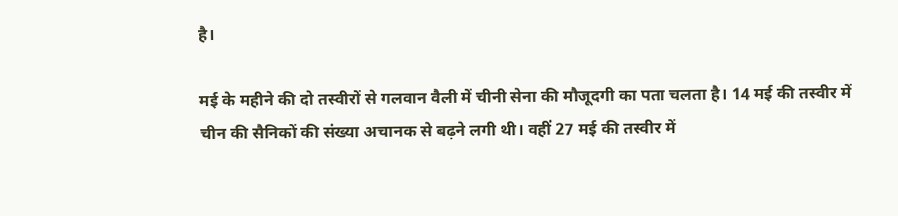है।

मई के महीने की दो तस्वीरों से गलवान वैली में चीनी सेना की मौजूदगी का पता चलता है। 14 मई की तस्वीर में चीन की सैनिकों की संख्या अचानक से बढ़ने लगी थी। वहीं 27 मई की तस्वीर में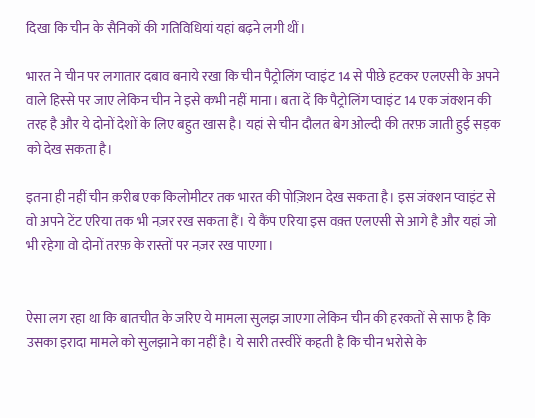दिखा कि चीन के सैनिकों की गतिविधियां यहां बढ़ने लगी थीं।

भारत ने चीन पर लगातार दबाव बनाये रखा कि चीन पैट्रोलिंग प्वाइंट 14 से पीछे हटकर एलएसी के अपने वाले हिस्से पर जाए लेकिन चीन ने इसे कभी नहीं माना। बता दें कि पैट्रोलिंग प्वाइंट 14 एक जंक्शन की तरह है और ये दोनों देशों के लिए बहुत खास है। यहां से चीन दौलत बेग ओल्दी की तरफ़ जाती हुई सड़क को देख सकता है।

इतना ही नहीं चीन क़रीब एक किलोमीटर तक भारत की पोज़िशन देख सकता है। इस जंक्शन प्वाइंट से वो अपने टेंट एरिया तक भी नज़र रख सकता हैं। ये कैंप एरिया इस वक़्त एलएसी से आगे है और यहां जो भी रहेगा वो दोनों तरफ़ के रास्तों पर नज़र रख पाएगा।


ऐसा लग रहा था कि बातचीत के जरिए ये मामला सुलझ जाएगा लेकिन चीन की हरकतों से साफ है कि उसका इरादा मामले को सुलझाने का नहीं है। ये सारी तस्वीरें कहती है कि चीन भरोसे के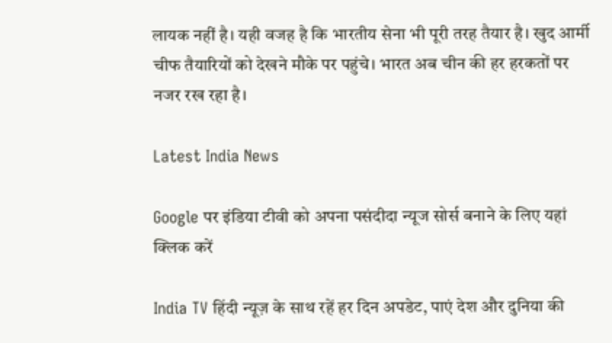लायक नहीं है। यही वजह है कि भारतीय सेना भी पूरी तरह तैयार है। खुद आर्मी चीफ तैयारियों को देखने मौके पर पहुंचे। भारत अब चीन की हर हरकतों पर नजर रख रहा है।

Latest India News

Google पर इंडिया टीवी को अपना पसंदीदा न्यूज सोर्स बनाने के लिए यहां
क्लिक करें

India TV हिंदी न्यूज़ के साथ रहें हर दिन अपडेट, पाएं देश और दुनिया की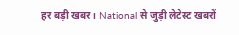हर बड़ी खबर। National से जुड़ी लेटेस्ट खबरों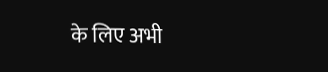के लिए अभी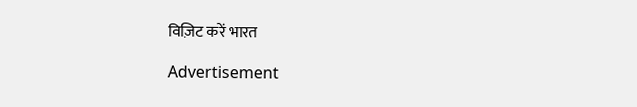विज़िट करें भारत

Advertisement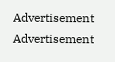Advertisement
Advertisement